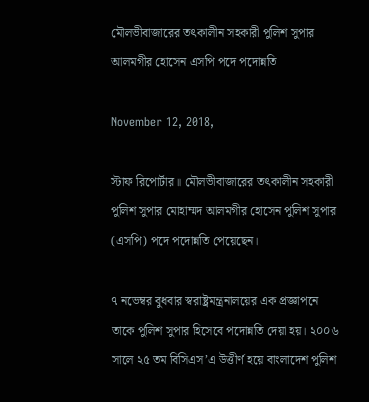মৌলভীবাজারের তৎকালীন সহকারী পুলিশ সুপার আলমগীর হোসেন এসপি পদে পদোন্নতি

November 12, 2018,

স্টাফ রিপোর্টার॥ মৌলভীবাজারের তৎকালীন সহকারী পুলিশ সুপার মোহাম্মদ আলমগীর হোসেন পুলিশ সুপার (এসপি) পদে পদোন্নতি পেয়েছেন।

৭ নভেম্বর বুধবার স্বরাষ্ট্রমন্ত্রনালয়ের এক প্রজ্ঞাপনে তাকে পুলিশ সুপার হিসেবে পদোন্নতি দেয়া হয়। ২০০৬ সালে ২৫ তম বিসিএস’এ উত্তীর্ণ হয়ে বাংলাদেশ পুলিশ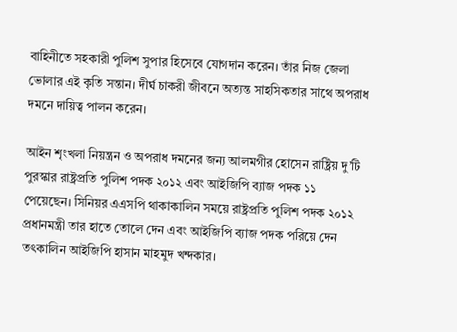বাহিনীতে সহকারী পুলিশ সুপার হিসেবে যোগদান করেন। তাঁর নিজ জেলা ভোলার এই কৃতি সন্তান। দীর্ঘ চাকরী জীবনে অত্যন্ত সাহসিকতার সাথে অপরাধ দমনে দায়িত্ব পালন করেন।

আইন শৃংখলা নিয়ন্ত্রন ও অপরাধ দমনের জন্য আলমগীর হোসেন রাষ্ট্রিয় দু’টি পুরস্কার রাষ্ট্রপ্রতি পুলিশ পদক ২০১২ এবং আইজিপি ব্যাজ পদক ১১ পেয়েছেন। সিনিয়র এএসপি থাকাকালিন সময়ে রাষ্ট্রপ্রতি পুলিশ পদক ২০১২ প্রধানমন্ত্রী তার হাতে তোলে দেন এবং আইজিপি ব্যাজ পদক পরিয়ে দেন তৎকালিন আইজিপি হাসান মাহমুদ খন্দকার।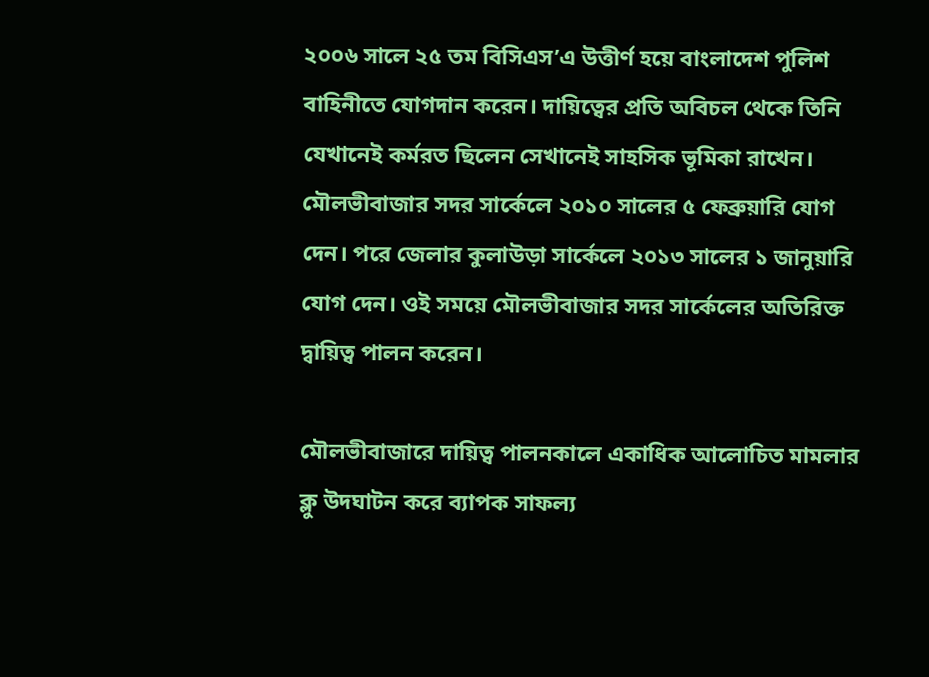২০০৬ সালে ২৫ তম বিসিএস’এ উত্তীর্ণ হয়ে বাংলাদেশ পুলিশ বাহিনীতে যোগদান করেন। দায়িত্বের প্রতি অবিচল থেকে তিনি যেখানেই কর্মরত ছিলেন সেখানেই সাহসিক ভূমিকা রাখেন। মৌলভীবাজার সদর সার্কেলে ২০১০ সালের ৫ ফেব্রুয়ারি যোগ দেন। পরে জেলার কুলাউড়া সার্কেলে ২০১৩ সালের ১ জানুয়ারি যোগ দেন। ওই সময়ে মৌলভীবাজার সদর সার্কেলের অতিরিক্ত দ্বায়িত্ব পালন করেন।

মৌলভীবাজারে দায়িত্ব পালনকালে একাধিক আলোচিত মামলার ক্লু উদঘাটন করে ব্যাপক সাফল্য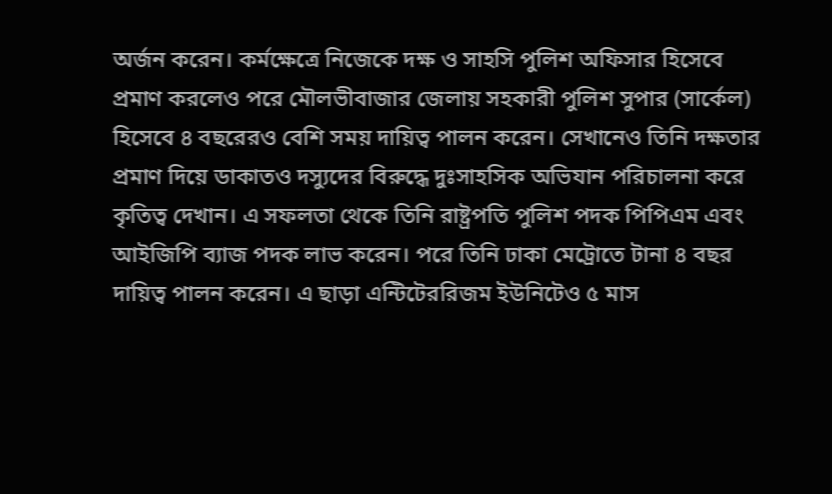অর্জন করেন। কর্মক্ষেত্রে নিজেকে দক্ষ ও সাহসি পুলিশ অফিসার হিসেবে প্রমাণ করলেও পরে মৌলভীবাজার জেলায় সহকারী পুলিশ সুপার (সার্কেল) হিসেবে ৪ বছরেরও বেশি সময় দায়িত্ব পালন করেন। সেখানেও তিনি দক্ষতার প্রমাণ দিয়ে ডাকাতও দস্যুদের বিরুদ্ধে দুঃসাহসিক অভিযান পরিচালনা করে কৃতিত্ব দেখান। এ সফলতা থেকে তিনি রাষ্ট্রপতি পুলিশ পদক পিপিএম এবং আইজিপি ব্যাজ পদক লাভ করেন। পরে তিনি ঢাকা মেট্রোতে টানা ৪ বছর দায়িত্ব পালন করেন। এ ছাড়া এন্টিটেররিজম ইউনিটেও ৫ মাস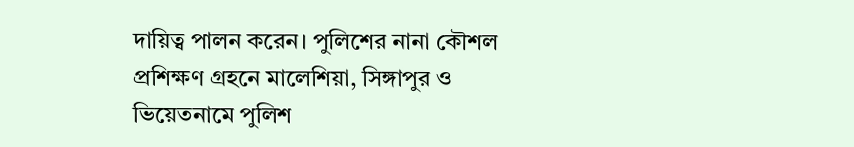দায়িত্ব পালন করেন। পুলিশের নানা কৌশল প্রশিক্ষণ গ্রহনে মালেশিয়া, সিঙ্গাপুর ও ভিয়েতনামে পুলিশ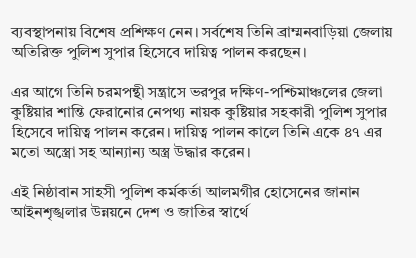ব্যবস্থাপনায় বিশেষ প্রশিক্ষণ নেন। সর্বশেষ তিনি ব্রাম্মনবাড়িয়া জেলায় অতিরিক্ত পুলিশ সুপার হিসেবে দায়িত্ব পালন করছেন।

এর আগে তিনি চরমপন্থী সন্ত্রাসে ভরপুর দক্ষিণ-পশ্চিমাঞ্চলের জেলা কুষ্টিয়ার শান্তি ফেরানোর নেপথ্য নায়ক কুষ্টিয়ার সহকারী পুলিশ সুপার হিসেবে দায়িত্ব পালন করেন। দায়িত্ব পালন কালে তিনি একে ৪৭ এর মতো অস্ত্রো সহ আন্যান্য অস্ত্র উদ্ধার করেন।

এই নিষ্ঠাবান সাহসী পুলিশ কর্মকর্তা আলমগীর হোসেনের জানান আইনশৃঙ্খলার উন্নয়নে দেশ ও জাতির স্বার্থে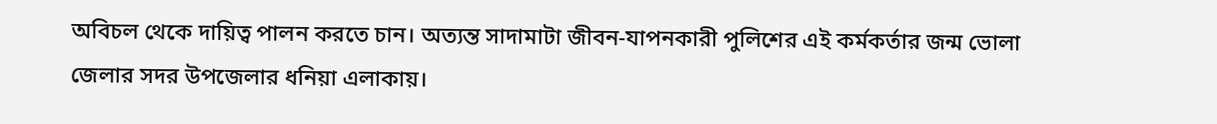অবিচল থেকে দায়িত্ব পালন করতে চান। অত্যন্ত সাদামাটা জীবন-যাপনকারী পুলিশের এই কর্মকর্তার জন্ম ভোলা জেলার সদর উপজেলার ধনিয়া এলাকায়।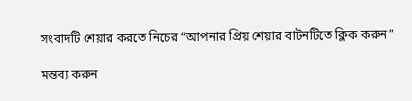সংবাদটি শেয়ার করতে নিচের “আপনার প্রিয় শেয়ার বাটনটিতে ক্লিক করুন”

মন্তব্য করুন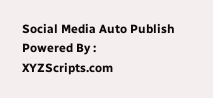Social Media Auto Publish Powered By : XYZScripts.com